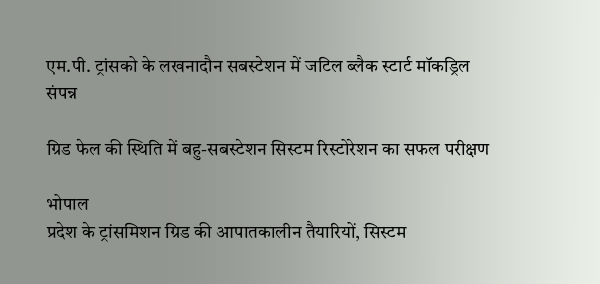एम.पी. ट्रांसको के लखनादौन सबस्टेशन में जटिल ब्लैक स्टार्ट मॉकड्रिल संपन्न

ग्रिड फेल की स्थिति में बहु-सबस्टेशन सिस्टम रिस्टोरेशन का सफल परीक्षण

भोपाल
प्रदेश के ट्रांसमिशन ग्रिड की आपातकालीन तैयारियों, सिस्टम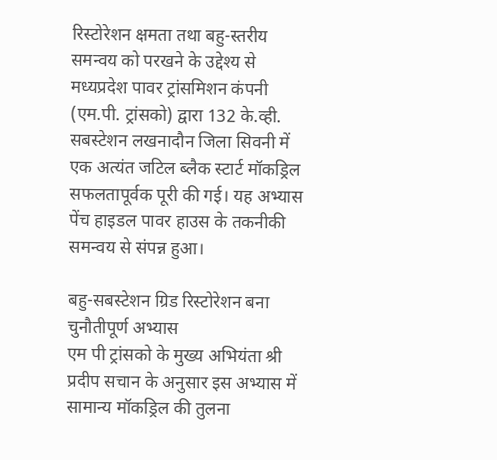रिस्टोरेशन क्षमता तथा बहु-स्तरीय समन्वय को परखने के उद्देश्य से मध्यप्रदेश पावर ट्रांसमिशन कंपनी (एम.पी. ट्रांसको) द्वारा 132 के.व्ही. सबस्टेशन लखनादौन जिला सिवनी में एक अत्यंत जटिल ब्लैक स्टार्ट मॉकड्रिल सफलतापूर्वक पूरी की गई। यह अभ्यास पेंच हाइडल पावर हाउस के तकनीकी समन्वय से संपन्न हुआ।

बहु-सबस्टेशन ग्रिड रिस्टोरेशन बना चुनौतीपूर्ण अभ्यास
एम पी ट्रांसको के मुख्य अभियंता श्री प्रदीप सचान के अनुसार इस अभ्यास में सामान्य मॉकड्रिल की तुलना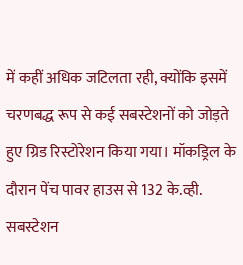में कहीं अधिक जटिलता रही, क्योंकि इसमें चरणबद्ध रूप से कई सबस्टेशनों को जोड़ते हुए ग्रिड रिस्टोरेशन किया गया। मॉकड्रिल के दौरान पेंच पावर हाउस से 132 के.व्ही. सबस्टेशन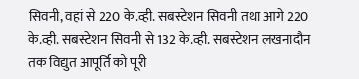सिवनी, वहां से 220 के.व्ही. सबस्टेशन सिवनी तथा आगे 220 के.व्ही. सबस्टेशन सिवनी से 132 के.व्ही. सबस्टेशन लखनादौन तक विद्युत आपूर्ति को पूरी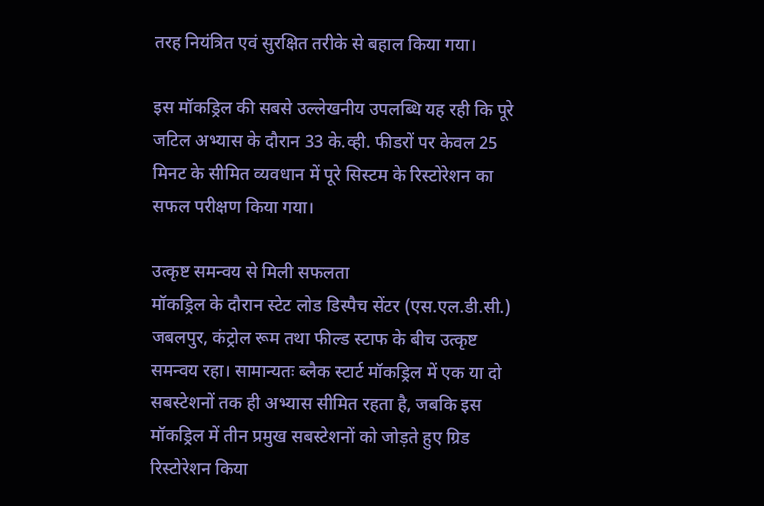तरह नियंत्रित एवं सुरक्षित तरीके से बहाल किया गया।

इस मॉकड्रिल की सबसे उल्लेखनीय उपलब्धि यह रही कि पूरे जटिल अभ्यास के दौरान 33 के.व्ही. फीडरों पर केवल 25 मिनट के सीमित व्यवधान में पूरे सिस्टम के रिस्टोरेशन का सफल परीक्षण किया गया।

उत्कृष्ट समन्वय से मिली सफलता
मॉकड्रिल के दौरान स्टेट लोड डिस्पैच सेंटर (एस.एल.डी.सी.) जबलपुर, कंट्रोल रूम तथा फील्ड स्टाफ के बीच उत्कृष्ट समन्वय रहा। सामान्यतः ब्लैक स्टार्ट मॉकड्रिल में एक या दो सबस्टेशनों तक ही अभ्यास सीमित रहता है, जबकि इस मॉकड्रिल में तीन प्रमुख सबस्टेशनों को जोड़ते हुए ग्रिड रिस्टोरेशन किया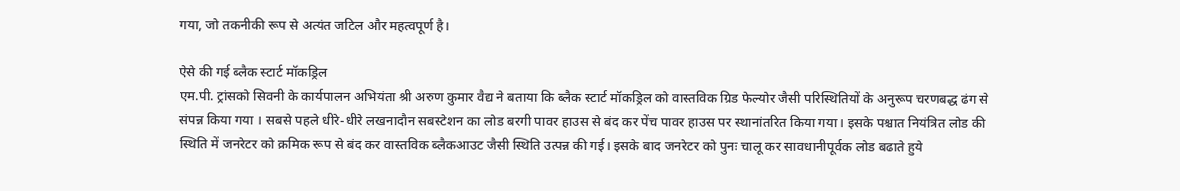गया, जो तकनीकी रूप से अत्यंत जटिल और महत्वपूर्ण है।

ऐसे की गई ब्लैक स्टार्ट मॉकड्रिल
एम.पी. ट्रांसको सिवनी के कार्यपालन अभियंता श्री अरुण कुमार वैद्य ने बताया कि ब्लैक स्टार्ट मॉकड्रिल को वास्तविक ग्रिड फेल्योर जैसी परिस्थितियों के अनुरूप चरणबद्ध ढंग से संपन्न किया गया । सबसे पहले धीरे-धीरे लखनादौन सबस्टेशन का लोड बरगी पावर हाउस से बंद कर पेंच पावर हाउस पर स्थानांतरित किया गया। इसके पश्चात नियंत्रित लोड की स्थिति में जनरेटर को क्रमिक रूप से बंद कर वास्तविक ब्लैकआउट जैसी स्थिति उत्पन्न की गई। इसके बाद जनरेटर को पुनः चालू कर सावधानीपूर्वक लोड बढाते हुये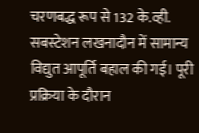चरणबद्ध रूप से 132 के.व्ही. सबस्टेशन लखनादौन में सामान्य विद्युत आपूर्ति बहाल की गई। पूरी प्रक्रिया के दौरान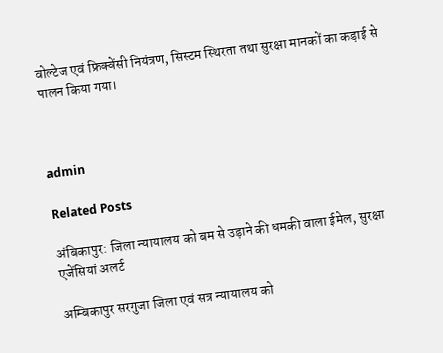वोल्टेज एवं फ्रिक्वेंसी नियंत्रण, सिस्टम स्थिरता तथा सुरक्षा मानकों का कड़ाई से पालन किया गया।



admin

Related Posts

अंबिकापुर: जिला न्यायालय को बम से उड़ाने की धमकी वाला ईमेल, सुरक्षा एजेंसियां अलर्ट

अम्बिकापुर सरगुजा जिला एवं सत्र न्यायालय को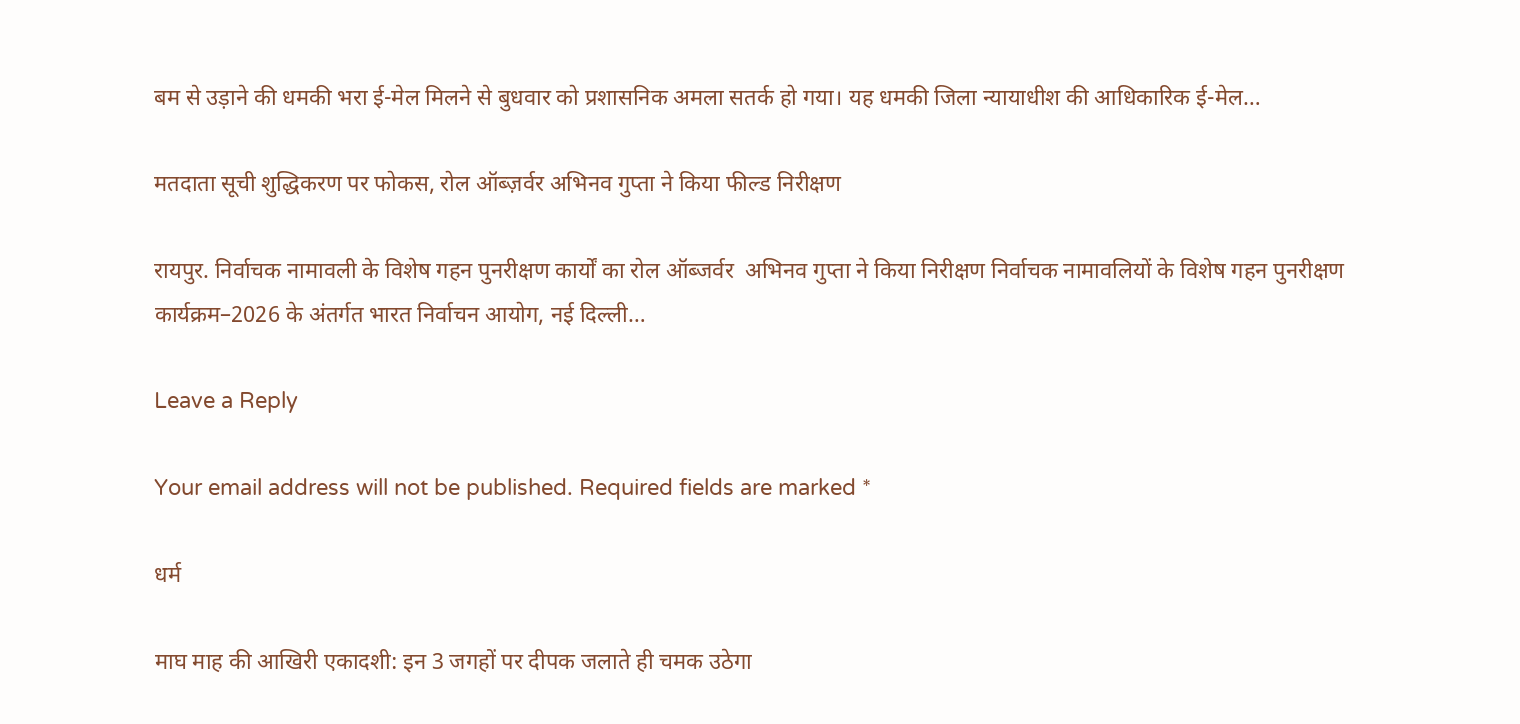बम से उड़ाने की धमकी भरा ई-मेल मिलने से बुधवार को प्रशासनिक अमला सतर्क हो गया। यह धमकी जिला न्यायाधीश की आधिकारिक ई-मेल…

मतदाता सूची शुद्धिकरण पर फोकस, रोल ऑब्ज़र्वर अभिनव गुप्ता ने किया फील्ड निरीक्षण

रायपुर. निर्वाचक नामावली के विशेष गहन पुनरीक्षण कार्यों का रोल ऑब्जर्वर  अभिनव गुप्ता ने किया निरीक्षण निर्वाचक नामावलियों के विशेष गहन पुनरीक्षण कार्यक्रम–2026 के अंतर्गत भारत निर्वाचन आयोग, नई दिल्ली…

Leave a Reply

Your email address will not be published. Required fields are marked *

धर्म

माघ माह की आखिरी एकादशी: इन 3 जगहों पर दीपक जलाते ही चमक उठेगा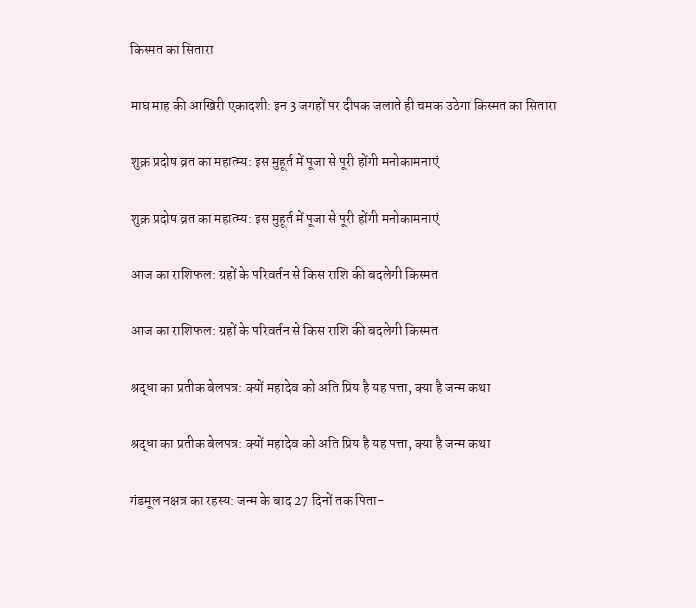किस्मत का सितारा

माघ माह की आखिरी एकादशी: इन 3 जगहों पर दीपक जलाते ही चमक उठेगा किस्मत का सितारा

शुक्र प्रदोष व्रत का महात्म्य: इस मुहूर्त में पूजा से पूरी होंगी मनोकामनाएं

शुक्र प्रदोष व्रत का महात्म्य: इस मुहूर्त में पूजा से पूरी होंगी मनोकामनाएं

आज का राशिफल: ग्रहों के परिवर्तन से किस राशि की बदलेगी किस्मत

आज का राशिफल: ग्रहों के परिवर्तन से किस राशि की बदलेगी किस्मत

श्रद्धा का प्रतीक बेलपत्र: क्यों महादेव को अति प्रिय है यह पत्ता, क्या है जन्म कथा

श्रद्धा का प्रतीक बेलपत्र: क्यों महादेव को अति प्रिय है यह पत्ता, क्या है जन्म कथा

गंडमूल नक्षत्र का रहस्य: जन्म के बाद 27 दिनों तक पिता-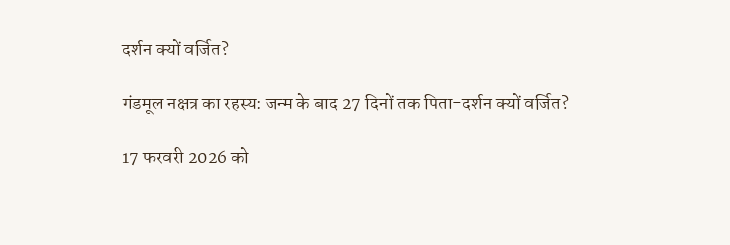दर्शन क्यों वर्जित?

गंडमूल नक्षत्र का रहस्य: जन्म के बाद 27 दिनों तक पिता-दर्शन क्यों वर्जित?

17 फरवरी 2026 को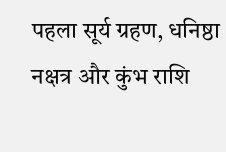पहला सूर्य ग्रहण, धनिष्ठा नक्षत्र और कुंभ राशि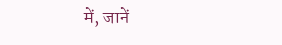में, जानें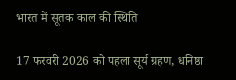भारत में सूतक काल की स्थिति

17 फरवरी 2026 को पहला सूर्य ग्रहण, धनिष्ठा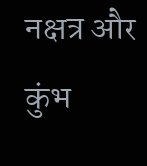नक्षत्र और कुंभ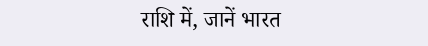राशि में, जानें भारत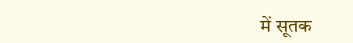में सूतक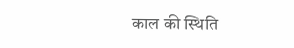काल की स्थिति